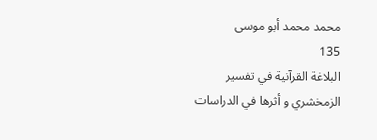محمد محمد أبو موسى
135
البلاغة القرآنية في تفسير الزمخشري و أثرها في الدراسات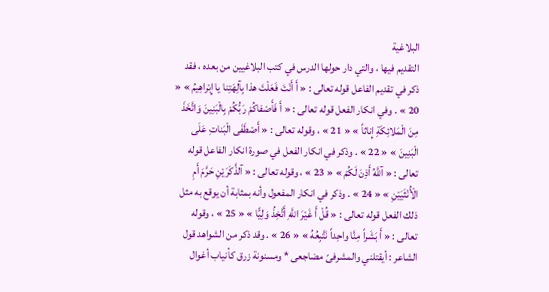البلاغية
التقديم فيها ، والتي دار حولها الدرس في كتب البلاغيين من بعده ، فقد ذكر في تقديم الفاعل قوله تعالى : « أَ أَنْتَ فَعَلْتَ هذا بِآلِهَتِنا يا إِبْراهِيمُ » « 20 » . وفي انكار الفعل قوله تعالى : « أَ فَأَصْفاكُمْ رَبُّكُمْ بِالْبَنِينَ وَاتَّخَذَ مِنَ الْمَلائِكَةِ إِناثاً » « 21 » ، وقوله تعالى : « أَصْطَفَى الْبَناتِ عَلَى الْبَنِينَ » « 22 » . وذكر في انكار الفعل في صورة انكار الفاعل قوله تعالى : « آللَّهُ أَذِنَ لَكُمْ » « 23 » ، وقوله تعالى : « آلذَّكَرَيْنِ حَرَّمَ أَمِ الْأُنْثَيَيْنِ » « 24 » . وذكر في انكار المفعول وأنه بمثابة أن يوقع به مثل ذلك الفعل قوله تعالى : « قُلْ أَ غَيْرَ اللَّهِ أَتَّخِذُ وَلِيًّا » « 25 » ، وقوله تعالى : « أَ بَشَراً مِنَّا واحِداً نَتَّبِعُهُ » « 26 » . وقد ذكر من الشواهد قول الشاعر : أيقتلني والمشرفىّ مضاجعى * ومسنونة زرق كأنياب أغوال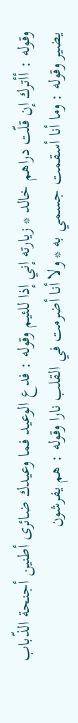وقوله : أأترك إن قلّت دراهم خالد * زيارته إني إذا للئيم وقوله : فدع الوعيد فما وعيدك ضائرى أطنين أجنحة الذّباب يضير وقوله : وما أنا أسقمت جسمي به * ولا أنا أضرمت في القلب نارا وقوله : هم يفرشون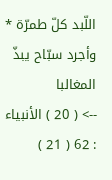اللّبد كلّ طمرّة * وأجرد سبّاح يبذّ المغالبا
--> ( 20 ) الأنبياء : 62 ( 21 )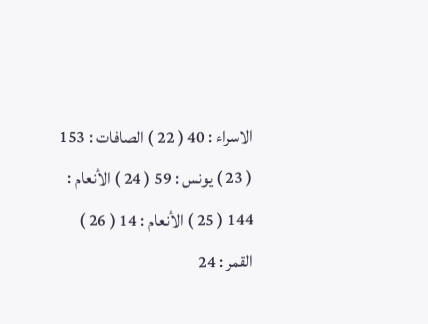الاسراء : 40 ( 22 ) الصافات : 153 ( 23 ) يونس : 59 ( 24 ) الأنعام : 144 ( 25 ) الأنعام : 14 ( 26 ) القمر : 24